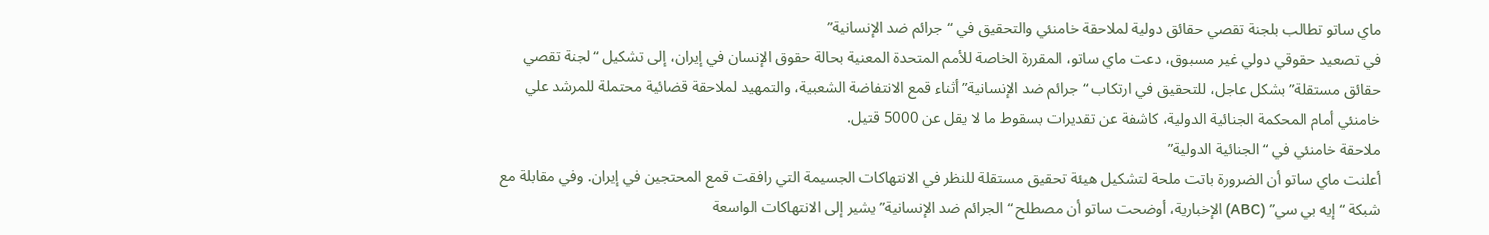ماي ساتو تطالب بلجنة تقصي حقائق دولية لملاحقة خامنئي والتحقيق في “جرائم ضد الإنسانية”
في تصعيد حقوقي دولي غير مسبوق، دعت ماي ساتو، المقررة الخاصة للأمم المتحدة المعنية بحالة حقوق الإنسان في إيران، إلى تشكيل “لجنة تقصي حقائق مستقلة” بشكل عاجل، للتحقيق في ارتكاب “جرائم ضد الإنسانية” أثناء قمع الانتفاضة الشعبية، والتمهيد لملاحقة قضائية محتملة للمرشد علي خامنئي أمام المحكمة الجنائية الدولية، كاشفة عن تقديرات بسقوط ما لا يقل عن 5000 قتيل.
ملاحقة خامنئي في “الجنائية الدولية”
أعلنت ماي ساتو أن الضرورة باتت ملحة لتشكيل هيئة تحقيق مستقلة للنظر في الانتهاكات الجسيمة التي رافقت قمع المحتجين في إيران. وفي مقابلة مع شبكة “إيه بي سي” (ABC) الإخبارية، أوضحت ساتو أن مصطلح “الجرائم ضد الإنسانية” يشير إلى الانتهاكات الواسعة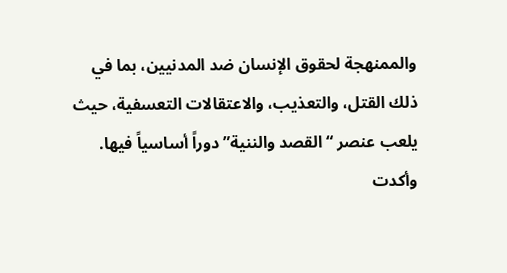والممنهجة لحقوق الإنسان ضد المدنيين، بما في ذلك القتل، والتعذيب، والاعتقالات التعسفية، حيث يلعب عنصر “القصد والننية” دوراً أساسياً فيها.
وأكدت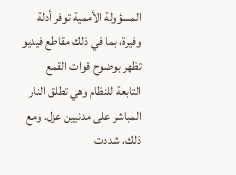المسؤولة الأممية توفر أدلة وفيرة، بما في ذلك مقاطع فيديو تظهر بوضوح قوات القمع التابعة للنظام وهي تطلق النار المباشر على مدنيين عزل. ومع ذلك، شددت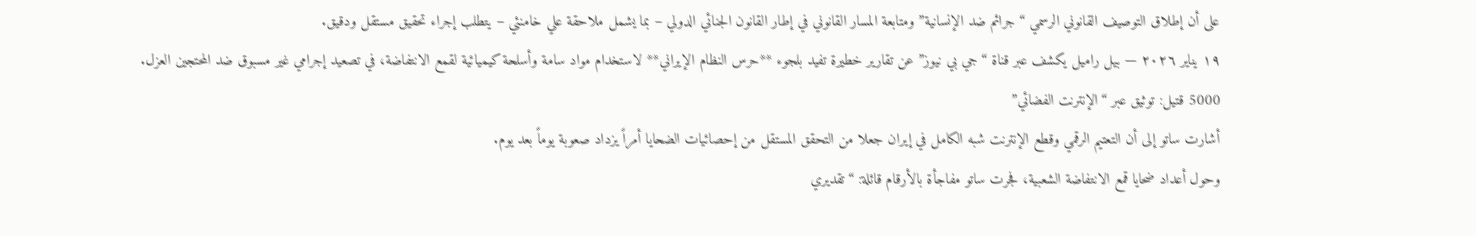على أن إطلاق التوصيف القانوني الرسمي “جرائم ضد الإنسانية” ومتابعة المسار القانوني في إطار القانون الجنائي الدولي – بما يشمل ملاحقة علي خامنئي – يتطلب إجراء تحقيق مستقل ودقيق.
١٩ يناير ٢٠٢٦ — بيل راميل يكشف عبر قناة “جي بي نيوز” عن تقارير خطيرة تفيد بلجوء **حرس النظام الإيراني** لاستخدام مواد سامة وأسلحة كيميائية لقمع الانتفاضة، في تصعيد إجرامي غير مسبوق ضد المحتجين العزل.
5000 قتيل: توثيق عبر “الإنترنت الفضائي”
أشارت ساتو إلى أن التعتيم الرقمي وقطع الإنترنت شبه الكامل في إيران جعلا من التحقق المستقل من إحصائيات الضحايا أمراً يزداد صعوبة يوماً بعد يوم.
وحول أعداد ضحايا قمع الانتفاضة الشعبية، فجرت ساتو مفاجأة بالأرقام قائلة: “تقديري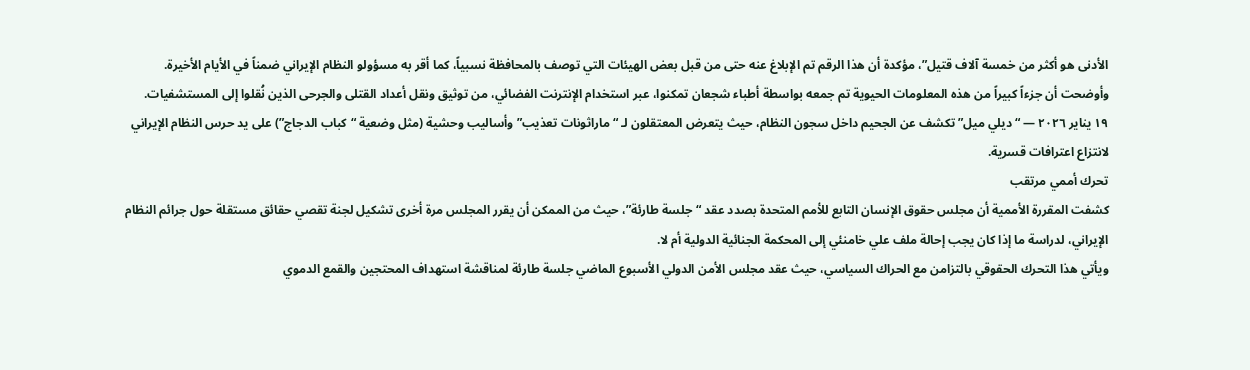الأدنى هو أكثر من خمسة آلاف قتيل”، مؤكدة أن هذا الرقم تم الإبلاغ عنه حتى من قبل بعض الهيئات التي توصف بالمحافظة نسبياً، كما أقر به مسؤولو النظام الإيراني ضمناً في الأيام الأخيرة.
وأوضحت أن جزءاً كبيراً من هذه المعلومات الحيوية تم جمعه بواسطة أطباء شجعان تمكنوا، عبر استخدام الإنترنت الفضائي، من توثيق ونقل أعداد القتلى والجرحى الذين نُقلوا إلى المستشفيات.
١٩ يناير ٢٠٢٦ — “ديلي ميل” تكشف عن الجحيم داخل سجون النظام، حيث يتعرض المعتقلون لـ “ماراثونات تعذيب” وأساليب وحشية (مثل وضعية “كباب الدجاج”) على يد حرس النظام الإيراني لانتزاع اعترافات قسرية.
تحرك أممي مرتقب
كشفت المقررة الأممية أن مجلس حقوق الإنسان التابع للأمم المتحدة بصدد عقد “جلسة طارئة”، حيث من الممكن أن يقرر المجلس مرة أخرى تشكيل لجنة تقصي حقائق مستقلة حول جرائم النظام الإيراني، لدراسة ما إذا كان يجب إحالة ملف علي خامنئي إلى المحكمة الجنائية الدولية أم لا.
ويأتي هذا التحرك الحقوقي بالتزامن مع الحراك السياسي، حيث عقد مجلس الأمن الدولي الأسبوع الماضي جلسة طارئة لمناقشة استهداف المحتجين والقمع الدموي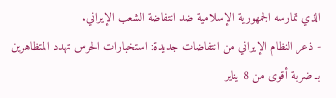الذي تمارسه الجمهورية الإسلامية ضد انتفاضة الشعب الإيراني.
- ذعر النظام الإيراني من انتفاضات جديدة: استخبارات الحرس تهدد المتظاهرين بـ ضربة أقوى من 8 يناير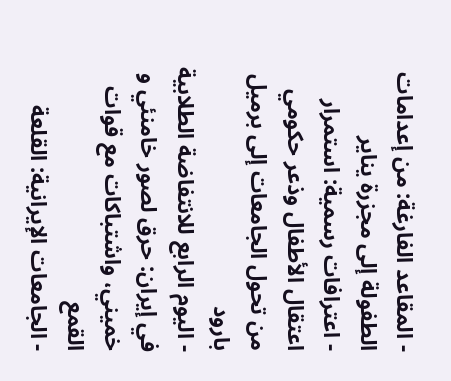- المقاعد الفارغة: من إعدامات الطفولة إلى مجزرة يناير
- اعترافات رسمية: استمرار اعتقال الأطفال وذعر حكومي من تحول الجامعات إلى برميل بارود
- اليوم الرابع للانتفاضة الطلابية في إيران: حرق لصور خامنئي و خميني، واشتباكات مع قوات القمع
- الجامعات الإيرانية: القلعة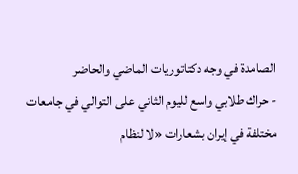الصامدة في وجه دكتاتوريات الماضي والحاضر
- حراك طلابي واسع لليوم الثاني على التوالي في جامعات مختلفة في إيران بشعارات «لا لنظام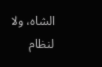الشاه، ولا لنظام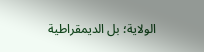الولاية؛ بل الديمقراطية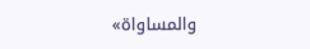والمساواة»